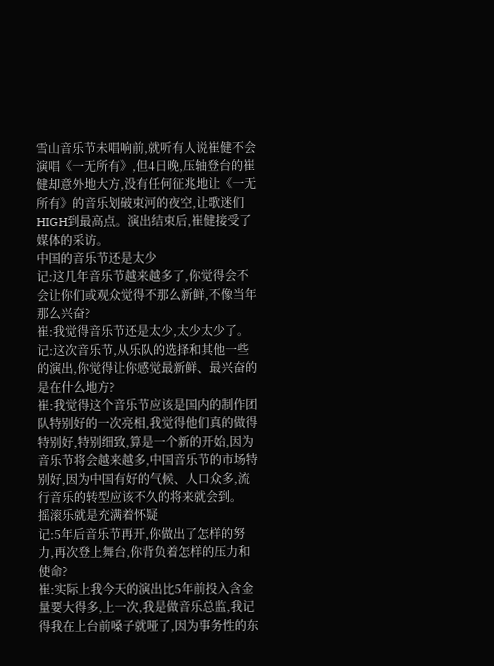雪山音乐节未唱响前,就听有人说崔健不会演唱《一无所有》,但4日晚,压轴登台的崔健却意外地大方,没有任何征兆地让《一无所有》的音乐划破束河的夜空,让歌迷们HIGH到最高点。演出结束后,崔健接受了媒体的采访。
中国的音乐节还是太少
记:这几年音乐节越来越多了,你觉得会不会让你们或观众觉得不那么新鲜,不像当年那么兴奋?
崔:我觉得音乐节还是太少,太少太少了。
记:这次音乐节,从乐队的选择和其他一些的演出,你觉得让你感觉最新鲜、最兴奋的是在什么地方?
崔:我觉得这个音乐节应该是国内的制作团队特别好的一次亮相,我觉得他们真的做得特别好,特别细致,算是一个新的开始,因为音乐节将会越来越多,中国音乐节的市场特别好,因为中国有好的气候、人口众多,流行音乐的转型应该不久的将来就会到。
摇滚乐就是充满着怀疑
记:5年后音乐节再开,你做出了怎样的努力,再次登上舞台,你背负着怎样的压力和使命?
崔:实际上我今天的演出比5年前投入含金量要大得多,上一次,我是做音乐总监,我记得我在上台前嗓子就哑了,因为事务性的东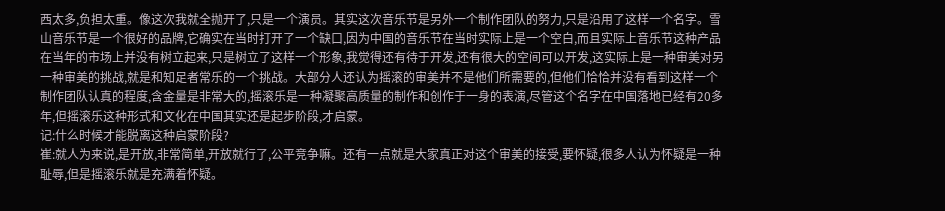西太多,负担太重。像这次我就全抛开了,只是一个演员。其实这次音乐节是另外一个制作团队的努力,只是沿用了这样一个名字。雪山音乐节是一个很好的品牌,它确实在当时打开了一个缺口,因为中国的音乐节在当时实际上是一个空白,而且实际上音乐节这种产品在当年的市场上并没有树立起来,只是树立了这样一个形象,我觉得还有待于开发,还有很大的空间可以开发,这实际上是一种审美对另一种审美的挑战,就是和知足者常乐的一个挑战。大部分人还认为摇滚的审美并不是他们所需要的,但他们恰恰并没有看到这样一个制作团队认真的程度,含金量是非常大的,摇滚乐是一种凝聚高质量的制作和创作于一身的表演,尽管这个名字在中国落地已经有20多年,但摇滚乐这种形式和文化在中国其实还是起步阶段,才启蒙。
记:什么时候才能脱离这种启蒙阶段?
崔:就人为来说,是开放,非常简单,开放就行了,公平竞争嘛。还有一点就是大家真正对这个审美的接受,要怀疑,很多人认为怀疑是一种耻辱,但是摇滚乐就是充满着怀疑。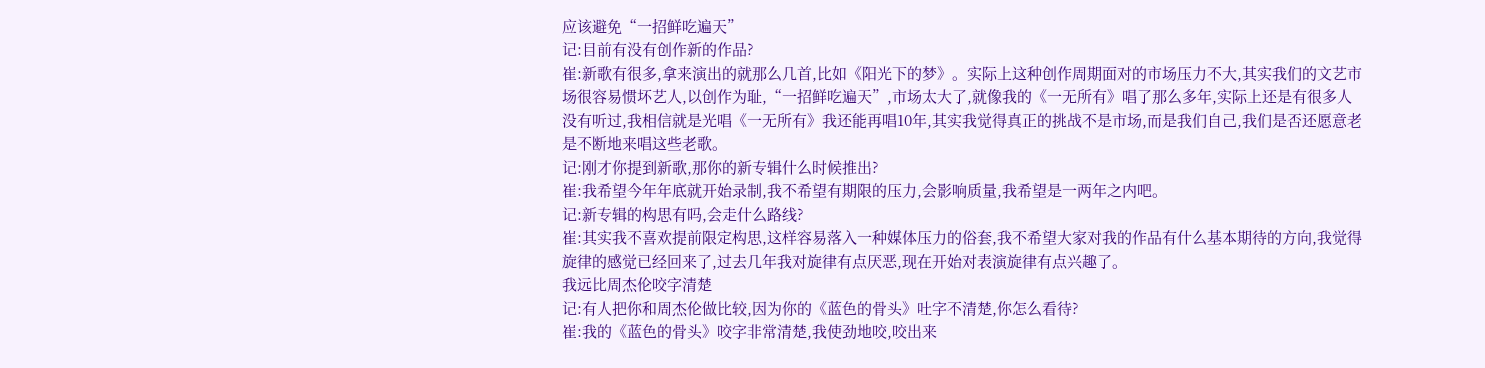应该避免“一招鲜吃遍天”
记:目前有没有创作新的作品?
崔:新歌有很多,拿来演出的就那么几首,比如《阳光下的梦》。实际上这种创作周期面对的市场压力不大,其实我们的文艺市场很容易惯坏艺人,以创作为耻,“一招鲜吃遍天”,市场太大了,就像我的《一无所有》唱了那么多年,实际上还是有很多人没有听过,我相信就是光唱《一无所有》我还能再唱10年,其实我觉得真正的挑战不是市场,而是我们自己,我们是否还愿意老是不断地来唱这些老歌。
记:刚才你提到新歌,那你的新专辑什么时候推出?
崔:我希望今年年底就开始录制,我不希望有期限的压力,会影响质量,我希望是一两年之内吧。
记:新专辑的构思有吗,会走什么路线?
崔:其实我不喜欢提前限定构思,这样容易落入一种媒体压力的俗套,我不希望大家对我的作品有什么基本期待的方向,我觉得旋律的感觉已经回来了,过去几年我对旋律有点厌恶,现在开始对表演旋律有点兴趣了。
我远比周杰伦咬字清楚
记:有人把你和周杰伦做比较,因为你的《蓝色的骨头》吐字不清楚,你怎么看待?
崔:我的《蓝色的骨头》咬字非常清楚,我使劲地咬,咬出来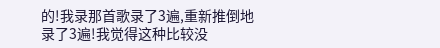的!我录那首歌录了3遍,重新推倒地录了3遍!我觉得这种比较没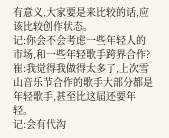有意义,大家要是来比较的话,应该比较创作状态。
记:你会不会考虑一些年轻人的市场,和一些年轻歌手跨界合作?
崔:我觉得我做得太多了,上次雪山音乐节合作的歌手大部分都是年轻歌手,甚至比这届还要年轻。
记:会有代沟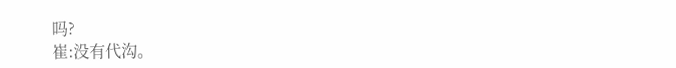吗?
崔:没有代沟。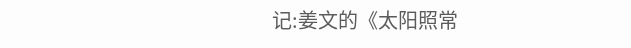记:姜文的《太阳照常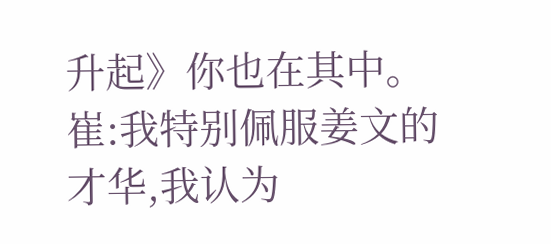升起》你也在其中。
崔:我特别佩服姜文的才华,我认为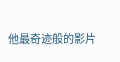他最奇迹般的影片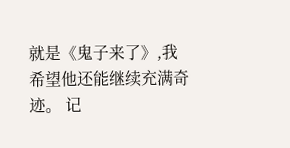就是《鬼子来了》,我希望他还能继续充满奇迹。 记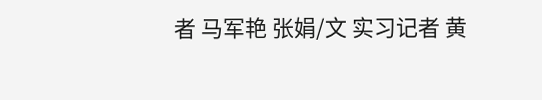者 马军艳 张娟/文 实习记者 黄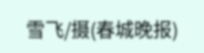雪飞/摄(春城晚报)